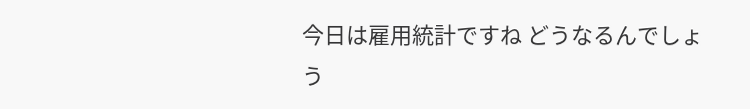今日は雇用統計ですね どうなるんでしょう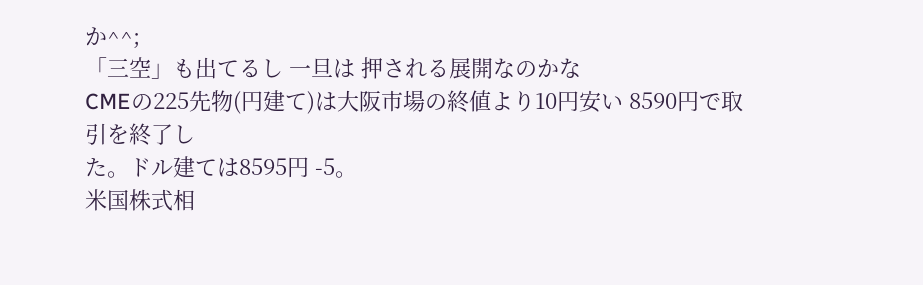か^^;
「三空」も出てるし 一旦は 押される展開なのかな
CMEの225先物(円建て)は大阪市場の終値より10円安い 8590円で取引を終了し
た。ドル建ては8595円 -5。
米国株式相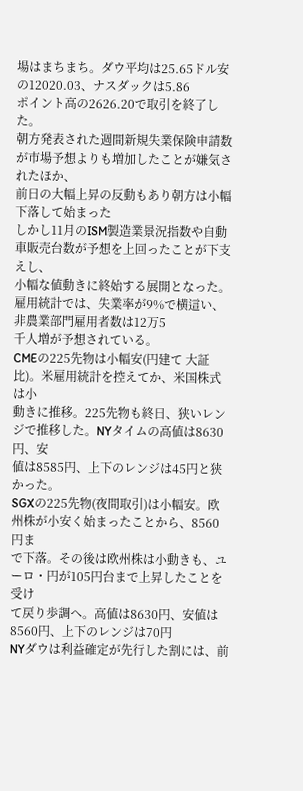場はまちまち。ダウ平均は25.65ドル安の12020.03、ナスダックは5.86
ポイント高の2626.20で取引を終了した。
朝方発表された週間新規失業保険申請数が市場予想よりも増加したことが嫌気されたほか、
前日の大幅上昇の反動もあり朝方は小幅下落して始まった
しかし11月のISM製造業景況指数や自動車販売台数が予想を上回ったことが下支えし、
小幅な値動きに終始する展開となった。
雇用統計では、失業率が9%で横這い、非農業部門雇用者数は12万5
千人増が予想されている。
CMEの225先物は小幅安(円建て 大証比)。米雇用統計を控えてか、米国株式は小
動きに推移。225先物も終日、狭いレンジで推移した。NYタイムの高値は8630円、安
値は8585円、上下のレンジは45円と狭かった。
SGXの225先物(夜間取引)は小幅安。欧州株が小安く始まったことから、8560円ま
で下落。その後は欧州株は小動きも、ユーロ・円が105円台まで上昇したことを受け
て戻り歩調へ。高値は8630円、安値は8560円、上下のレンジは70円
NYダウは利益確定が先行した割には、前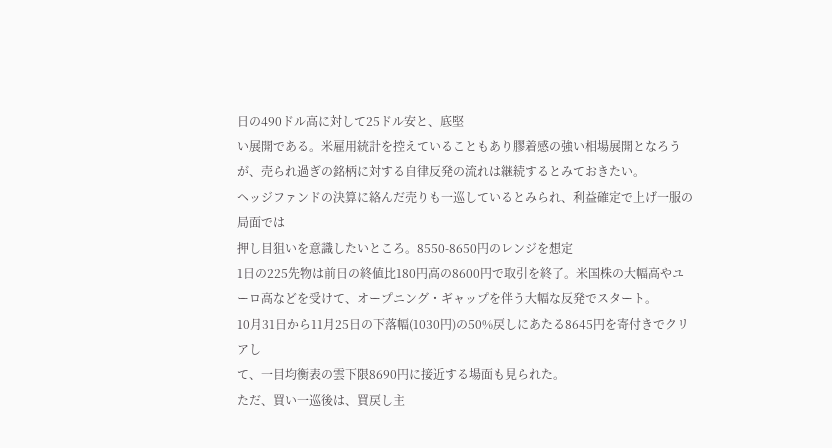日の490ドル高に対して25ドル安と、底堅
い展開である。米雇用統計を控えていることもあり膠着感の強い相場展開となろう
が、売られ過ぎの銘柄に対する自律反発の流れは継続するとみておきたい。
ヘッジファンドの決算に絡んだ売りも一巡しているとみられ、利益確定で上げ一服の局面では
押し目狙いを意識したいところ。8550-8650円のレンジを想定
1日の225先物は前日の終値比180円高の8600円で取引を終了。米国株の大幅高やユ
ーロ高などを受けて、オープニング・ギャップを伴う大幅な反発でスタート。
10月31日から11月25日の下落幅(1030円)の50%戻しにあたる8645円を寄付きでクリアし
て、一目均衡表の雲下限8690円に接近する場面も見られた。
ただ、買い一巡後は、買戻し主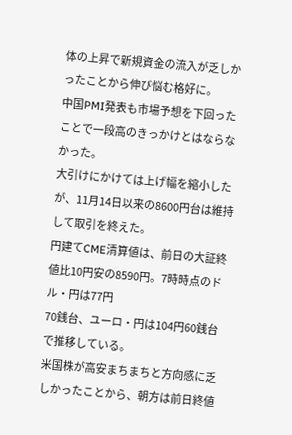体の上昇で新規資金の流入が乏しかったことから伸び悩む格好に。
中国PMI発表も市場予想を下回ったことで一段高のきっかけとはならなかった。
大引けにかけては上げ幅を縮小したが、11月14日以来の8600円台は維持して取引を終えた。
円建てCME清算値は、前日の大証終値比10円安の8590円。7時時点のドル・円は77円
70銭台、ユーロ・円は104円60銭台で推移している。
米国株が高安まちまちと方向感に乏しかったことから、朝方は前日終値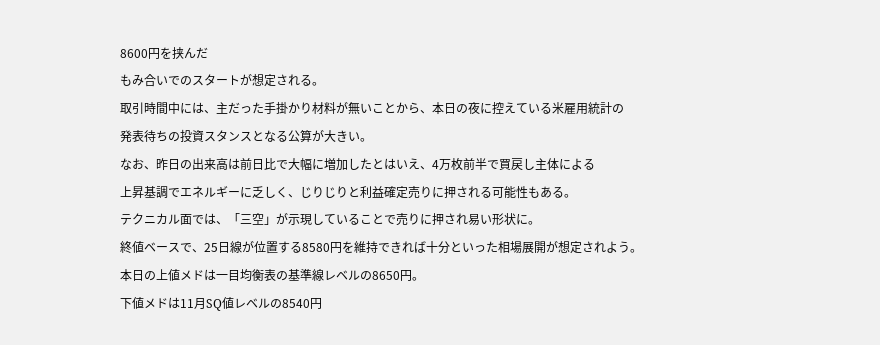8600円を挟んだ
もみ合いでのスタートが想定される。
取引時間中には、主だった手掛かり材料が無いことから、本日の夜に控えている米雇用統計の
発表待ちの投資スタンスとなる公算が大きい。
なお、昨日の出来高は前日比で大幅に増加したとはいえ、4万枚前半で買戻し主体による
上昇基調でエネルギーに乏しく、じりじりと利益確定売りに押される可能性もある。
テクニカル面では、「三空」が示現していることで売りに押され易い形状に。
終値ベースで、25日線が位置する8580円を維持できれば十分といった相場展開が想定されよう。
本日の上値メドは一目均衡表の基準線レベルの8650円。
下値メドは11月SQ値レベルの8540円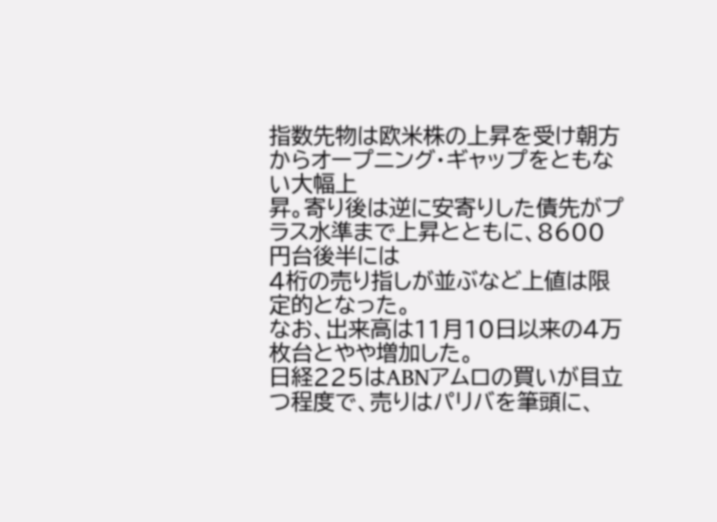指数先物は欧米株の上昇を受け朝方からオープニング・ギャップをともない大幅上
昇。寄り後は逆に安寄りした債先がプラス水準まで上昇とともに、8600円台後半には
4桁の売り指しが並ぶなど上値は限定的となった。
なお、出来高は11月10日以来の4万枚台とやや増加した。
日経225はABNアムロの買いが目立つ程度で、売りはパリバを筆頭に、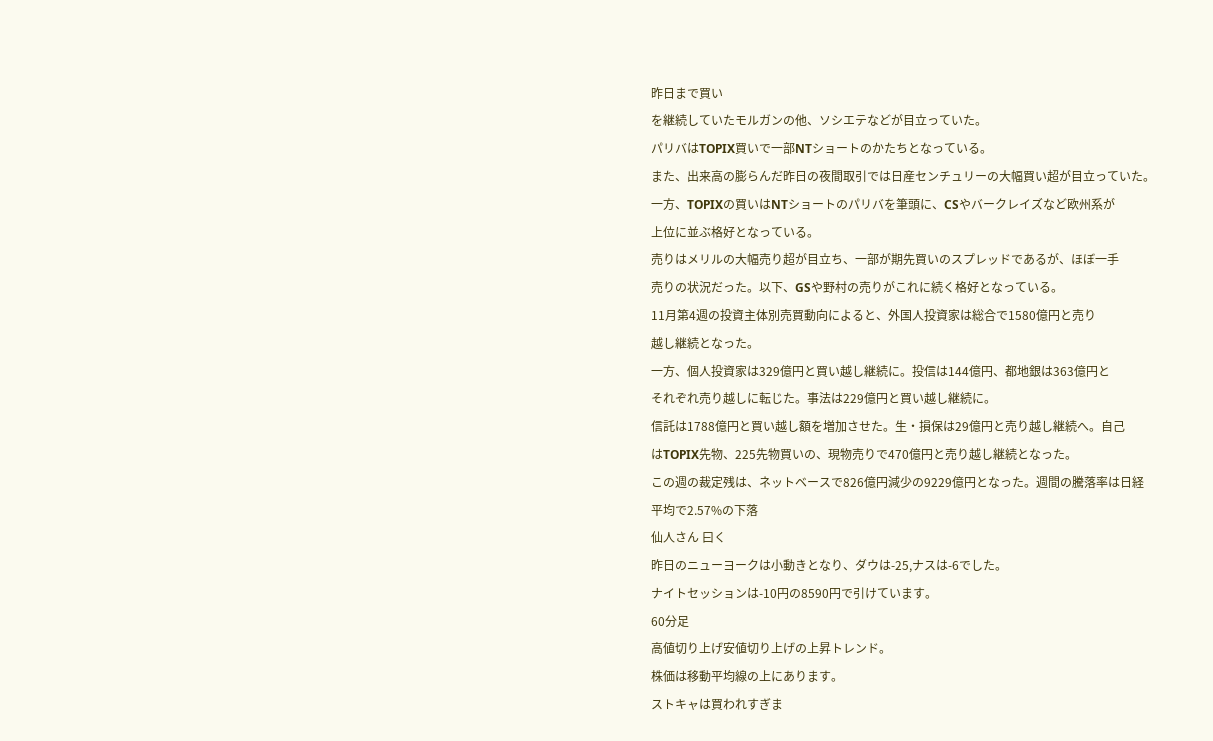昨日まで買い
を継続していたモルガンの他、ソシエテなどが目立っていた。
パリバはTOPIX買いで一部NTショートのかたちとなっている。
また、出来高の膨らんだ昨日の夜間取引では日産センチュリーの大幅買い超が目立っていた。
一方、TOPIXの買いはNTショートのパリバを筆頭に、CSやバークレイズなど欧州系が
上位に並ぶ格好となっている。
売りはメリルの大幅売り超が目立ち、一部が期先買いのスプレッドであるが、ほぼ一手
売りの状況だった。以下、GSや野村の売りがこれに続く格好となっている。
11月第4週の投資主体別売買動向によると、外国人投資家は総合で1580億円と売り
越し継続となった。
一方、個人投資家は329億円と買い越し継続に。投信は144億円、都地銀は363億円と
それぞれ売り越しに転じた。事法は229億円と買い越し継続に。
信託は1788億円と買い越し額を増加させた。生・損保は29億円と売り越し継続へ。自己
はTOPIX先物、225先物買いの、現物売りで470億円と売り越し継続となった。
この週の裁定残は、ネットベースで826億円減少の9229億円となった。週間の騰落率は日経
平均で2.57%の下落
仙人さん 曰く
昨日のニューヨークは小動きとなり、ダウは-25,ナスは-6でした。
ナイトセッションは-10円の8590円で引けています。
60分足
高値切り上げ安値切り上げの上昇トレンド。
株価は移動平均線の上にあります。
ストキャは買われすぎま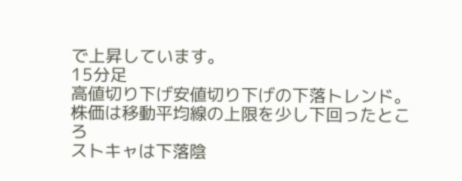で上昇しています。
15分足
高値切り下げ安値切り下げの下落トレンド。
株価は移動平均線の上限を少し下回ったところ
ストキャは下落陰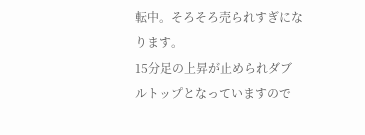転中。そろそろ売られすぎになります。
15分足の上昇が止められダブルトップとなっていますので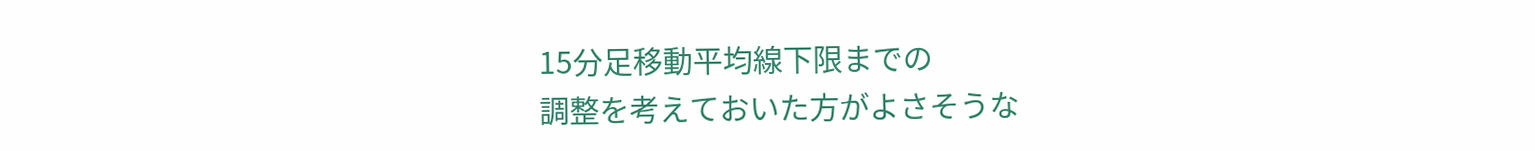15分足移動平均線下限までの
調整を考えておいた方がよさそうな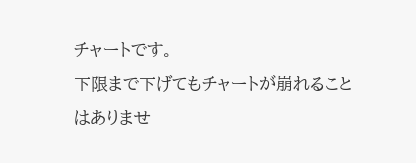チャートです。
下限まで下げてもチャートが崩れることはありませ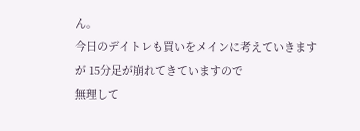ん。
今日のデイトレも買いをメインに考えていきますが 15分足が崩れてきていますので
無理して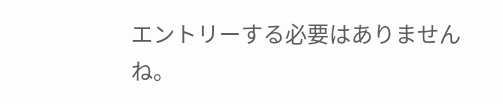エントリーする必要はありませんね。